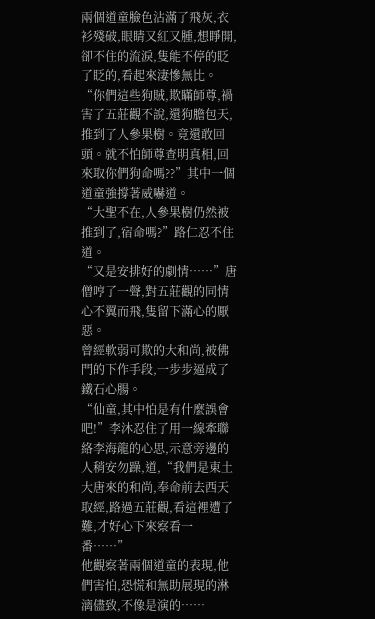兩個道童臉色沾滿了飛灰,衣衫殘破,眼睛又紅又腫,想睜開,卻不住的流淚,隻能不停的眨了眨的,看起來淒慘無比。
“你們這些狗賊,欺瞞師尊,禍害了五莊觀不說,還狗膽包天,推到了人參果樹。竟還敢回頭。就不怕師尊查明真相,回來取你們狗命嗎??”其中一個道童強撐著威嚇道。
“大聖不在,人參果樹仍然被推到了,宿命嗎?”路仁忍不住道。
“又是安排好的劇情……”唐僧哼了一聲,對五莊觀的同情心不翼而飛,隻留下滿心的厭惡。
曾經軟弱可欺的大和尚,被佛門的下作手段,一步步逼成了鐵石心腸。
“仙童,其中怕是有什麼誤會吧!”李沐忍住了用一線牽聯絡李海龍的心思,示意旁邊的人稍安勿躁,道,“我們是東土大唐來的和尚,奉命前去西天取經,路過五莊觀,看這裡遭了難,才好心下來察看一番……”
他觀察著兩個道童的表現,他們害怕,恐慌和無助展現的淋漓儘致,不像是演的……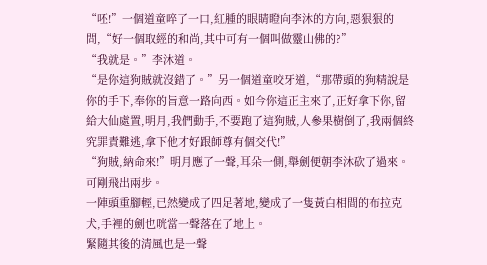“呸!”一個道童啐了一口,紅腫的眼睛瞪向李沐的方向,惡狠狠的問,“好一個取經的和尚,其中可有一個叫做靈山佛的?”
“我就是。”李沐道。
“是你這狗賊就沒錯了。”另一個道童咬牙道,“那帶頭的狗精說是你的手下,奉你的旨意一路向西。如今你這正主來了,正好拿下你,留給大仙處置,明月,我們動手,不要跑了這狗賊,人參果樹倒了,我兩個終究罪責難逃,拿下他才好跟師尊有個交代!”
“狗賊,納命來!”明月應了一聲,耳朵一側,舉劍便朝李沐砍了過來。
可剛飛出兩步。
一陣頭重腳輕,已然變成了四足著地,變成了一隻黃白相間的布拉克犬,手裡的劍也咣當一聲落在了地上。
緊隨其後的清風也是一聲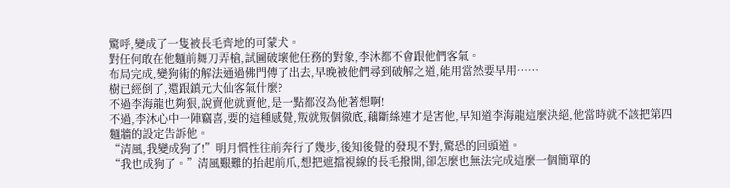驚呼,變成了一隻被長毛齊地的可蒙犬。
對任何敢在他麵前舞刀弄槍,試圖破壞他任務的對象,李沐都不會跟他們客氣。
布局完成,變狗術的解法通過佛門傳了出去,早晚被他們尋到破解之道,能用當然要早用……
樹已經倒了,還跟鎮元大仙客氣什麼?
不過李海龍也夠狠,說賣他就賣他,是一點都沒為他著想啊!
不過,李沐心中一陣竊喜,要的這種感覺,叛就叛個徹底,藕斷絲連才是害他,早知道李海龍這麼決絕,他當時就不該把第四麵牆的設定告訴他。
“清風,我變成狗了!”明月慣性往前奔行了幾步,後知後覺的發現不對,驚恐的回頭道。
“我也成狗了。”清風艱難的抬起前爪,想把遮擋視線的長毛撥開,卻怎麼也無法完成這麼一個簡單的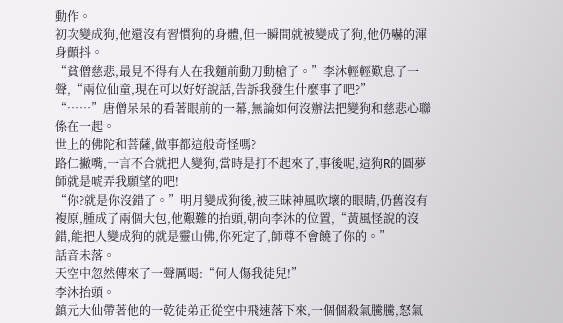動作。
初次變成狗,他還沒有習慣狗的身體,但一瞬間就被變成了狗,他仍嚇的渾身顫抖。
“貧僧慈悲,最見不得有人在我麵前動刀動槍了。”李沐輕輕歎息了一聲,“兩位仙童,現在可以好好說話,告訴我發生什麼事了吧?”
“……”唐僧呆呆的看著眼前的一幕,無論如何沒辦法把變狗和慈悲心聯係在一起。
世上的佛陀和菩薩,做事都這般奇怪嗎?
路仁撇嘴,一言不合就把人變狗,當時是打不起來了,事後呢,這狗R的圓夢師就是唬弄我願望的吧!
“你?就是你沒錯了。”明月變成狗後,被三昧神風吹壞的眼睛,仍舊沒有複原,腫成了兩個大包,他艱難的抬頭,朝向李沐的位置,“黃風怪說的沒錯,能把人變成狗的就是靈山佛,你死定了,師尊不會饒了你的。”
話音未落。
天空中忽然傳來了一聲厲喝:“何人傷我徒兒!”
李沐抬頭。
鎮元大仙帶著他的一乾徒弟正從空中飛速落下來,一個個殺氣騰騰,怒氣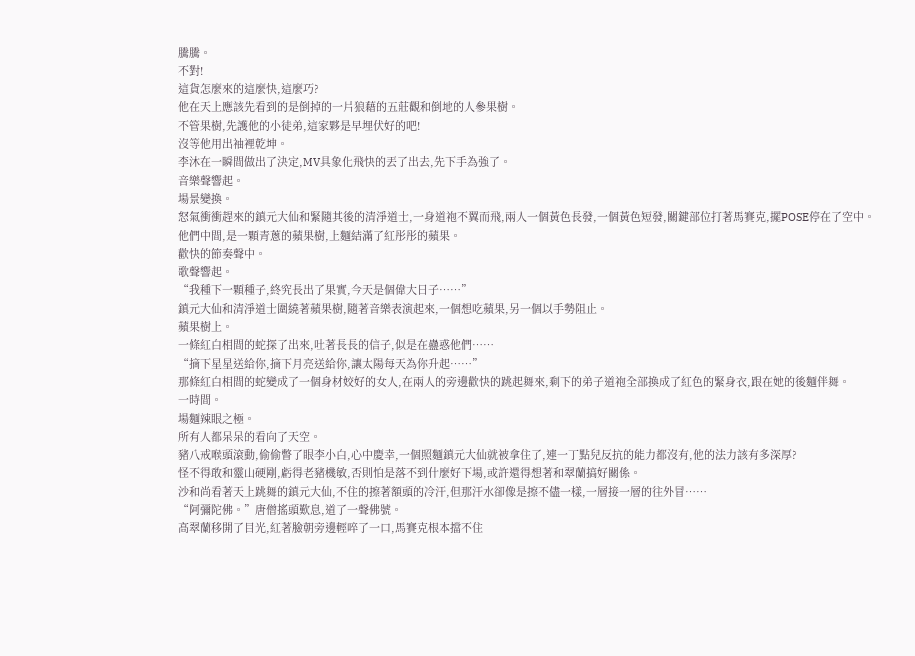騰騰。
不對!
這貨怎麼來的這麼快,這麼巧?
他在天上應該先看到的是倒掉的一片狼藉的五莊觀和倒地的人參果樹。
不管果樹,先護他的小徒弟,這家夥是早埋伏好的吧!
沒等他用出袖裡乾坤。
李沐在一瞬間做出了決定,MV具象化飛快的丟了出去,先下手為強了。
音樂聲響起。
場景變換。
怒氣衝衝趕來的鎮元大仙和緊隨其後的清淨道士,一身道袍不翼而飛,兩人一個黃色長發,一個黃色短發,關鍵部位打著馬賽克,擺POSE停在了空中。
他們中間,是一顆青蔥的蘋果樹,上麵結滿了紅彤彤的蘋果。
歡快的節奏聲中。
歌聲響起。
“我種下一顆種子,終究長出了果實,今天是個偉大日子……”
鎮元大仙和清淨道士圍繞著蘋果樹,隨著音樂表演起來,一個想吃蘋果,另一個以手勢阻止。
蘋果樹上。
一條紅白相間的蛇探了出來,吐著長長的信子,似是在蠱惑他們……
“摘下星星送給你,摘下月亮送給你,讓太陽每天為你升起……”
那條紅白相間的蛇變成了一個身材姣好的女人,在兩人的旁邊歡快的跳起舞來,剩下的弟子道袍全部換成了紅色的緊身衣,跟在她的後麵伴舞。
一時間。
場麵辣眼之極。
所有人都呆呆的看向了天空。
豬八戒喉頭滾動,偷偷瞥了眼李小白,心中慶幸,一個照麵鎮元大仙就被拿住了,連一丁點兒反抗的能力都沒有,他的法力該有多深厚?
怪不得敢和靈山硬剛,虧得老豬機敏,否則怕是落不到什麼好下場,或許還得想著和翠蘭搞好關係。
沙和尚看著天上跳舞的鎮元大仙,不住的擦著額頭的冷汗,但那汗水卻像是擦不儘一樣,一層接一層的往外冒……
“阿彌陀佛。”唐僧搖頭歎息,道了一聲佛號。
高翠蘭移開了目光,紅著臉朝旁邊輕啐了一口,馬賽克根本擋不住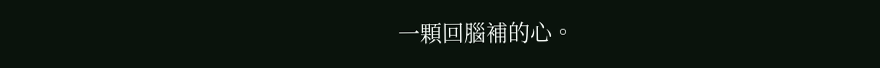一顆回腦補的心。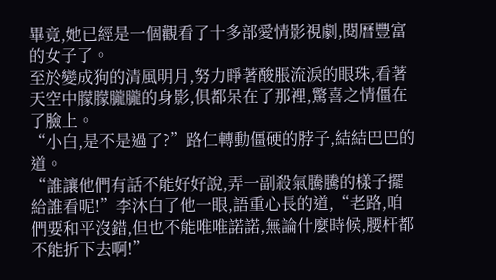畢竟,她已經是一個觀看了十多部愛情影視劇,閱曆豐富的女子了。
至於變成狗的清風明月,努力睜著酸脹流淚的眼珠,看著天空中朦朦朧朧的身影,俱都呆在了那裡,驚喜之情僵在了臉上。
“小白,是不是過了?”路仁轉動僵硬的脖子,結結巴巴的道。
“誰讓他們有話不能好好說,弄一副殺氣騰騰的樣子擺給誰看呢!”李沐白了他一眼,語重心長的道,“老路,咱們要和平沒錯,但也不能唯唯諾諾,無論什麼時候,腰杆都不能折下去啊!”